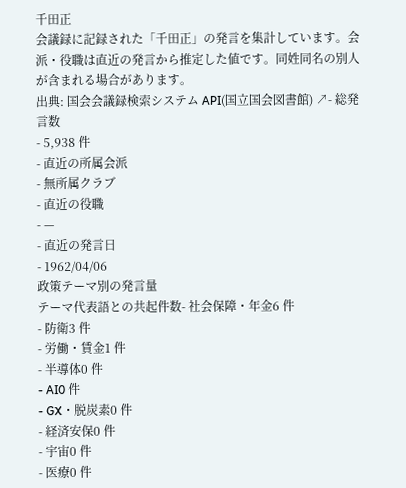千田正
会議録に記録された「千田正」の発言を集計しています。会派・役職は直近の発言から推定した値です。同姓同名の別人が含まれる場合があります。
出典: 国会会議録検索システム API(国立国会図書館) ↗- 総発言数
- 5,938 件
- 直近の所属会派
- 無所属クラブ
- 直近の役職
- —
- 直近の発言日
- 1962/04/06
政策テーマ別の発言量
テーマ代表語との共起件数- 社会保障・年金6 件
- 防衛3 件
- 労働・賃金1 件
- 半導体0 件
- AI0 件
- GX・脱炭素0 件
- 経済安保0 件
- 宇宙0 件
- 医療0 件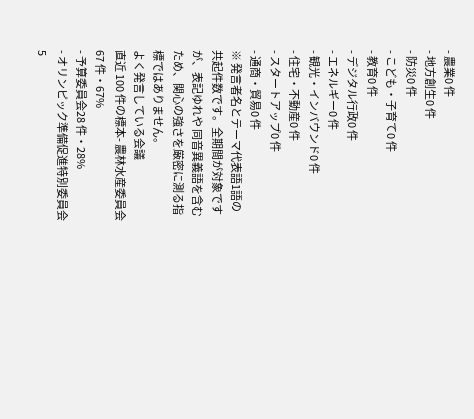- 農業0 件
- 地方創生0 件
- 防災0 件
- こども・子育て0 件
- 教育0 件
- デジタル行政0 件
- エネルギー0 件
- 観光・インバウンド0 件
- 住宅・不動産0 件
- スタートアップ0 件
- 通商・貿易0 件
※ 発言者名とテーマ代表語1語の共起件数です。全期間が対象ですが、表記ゆれや 同音異義語を含むため、関心の強さを厳密に測る指標ではありません。
よく発言している会議
直近 100 件の標本- 農林水産委員会67 件・67%
- 予算委員会28 件・28%
- オリンピック準備促進特別委員会5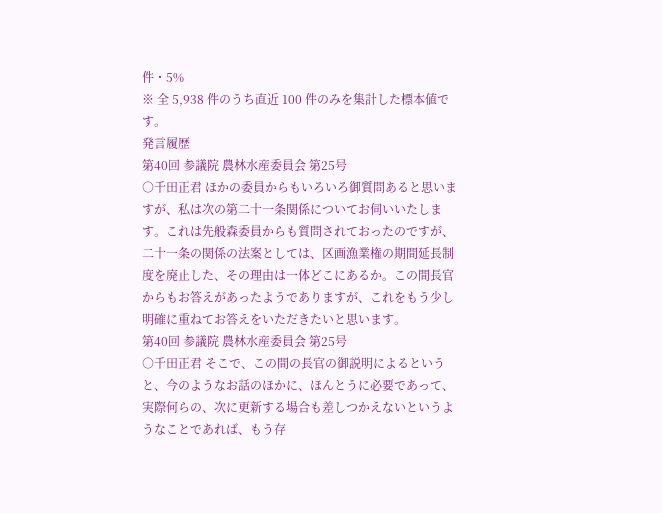件・5%
※ 全 5,938 件のうち直近 100 件のみを集計した標本値です。
発言履歴
第40回 参議院 農林水産委員会 第25号
○千田正君 ほかの委員からもいろいろ御質問あると思いますが、私は次の第二十一条関係についてお伺いいたします。これは先般森委員からも質問されておったのですが、二十一条の関係の法案としては、区画漁業権の期間延長制度を廃止した、その理由は一体どこにあるか。この間長官からもお答えがあったようでありますが、これをもう少し明確に重ねてお答えをいただきたいと思います。
第40回 参議院 農林水産委員会 第25号
○千田正君 そこで、この間の長官の御説明によるというと、今のようなお話のほかに、ほんとうに必要であって、実際何らの、次に更新する場合も差しつかえないというようなことであれば、もう存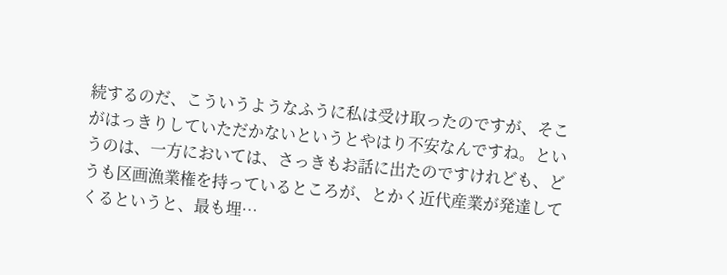続するのだ、こういうようなふうに私は受け取ったのですが、そこがはっきりしていただかないというとやはり不安なんですね。というのは、一方においては、さっきもお話に出たのですけれども、どうも区画漁業権を持っているところが、とかく近代産業が発達してくるというと、最も埋…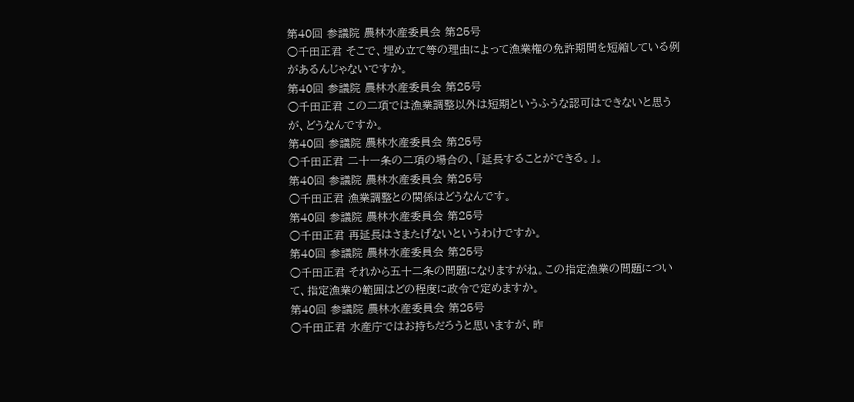第40回 参議院 農林水産委員会 第25号
○千田正君 そこで、埋め立て等の理由によって漁業権の免許期間を短縮している例があるんじゃないですか。
第40回 参議院 農林水産委員会 第25号
○千田正君 この二項では漁業調整以外は短期というふうな認可はできないと思うが、どうなんですか。
第40回 参議院 農林水産委員会 第25号
○千田正君 二十一条の二項の場合の、「延長することができる。」。
第40回 参議院 農林水産委員会 第25号
○千田正君 漁業調整との関係はどうなんです。
第40回 参議院 農林水産委員会 第25号
○千田正君 再延長はさまたげないというわけですか。
第40回 参議院 農林水産委員会 第25号
○千田正君 それから五十二条の問題になりますがね。この指定漁業の問題について、指定漁業の範囲はどの程度に政令で定めますか。
第40回 参議院 農林水産委員会 第25号
○千田正君 水産庁ではお持ちだろうと思いますが、昨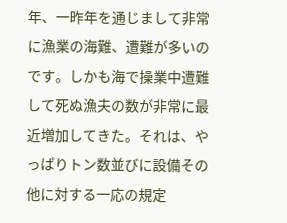年、一昨年を通じまして非常に漁業の海難、遭難が多いのです。しかも海で操業中遭難して死ぬ漁夫の数が非常に最近増加してきた。それは、やっぱりトン数並びに設備その他に対する一応の規定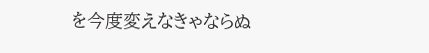を今度変えなきゃならぬ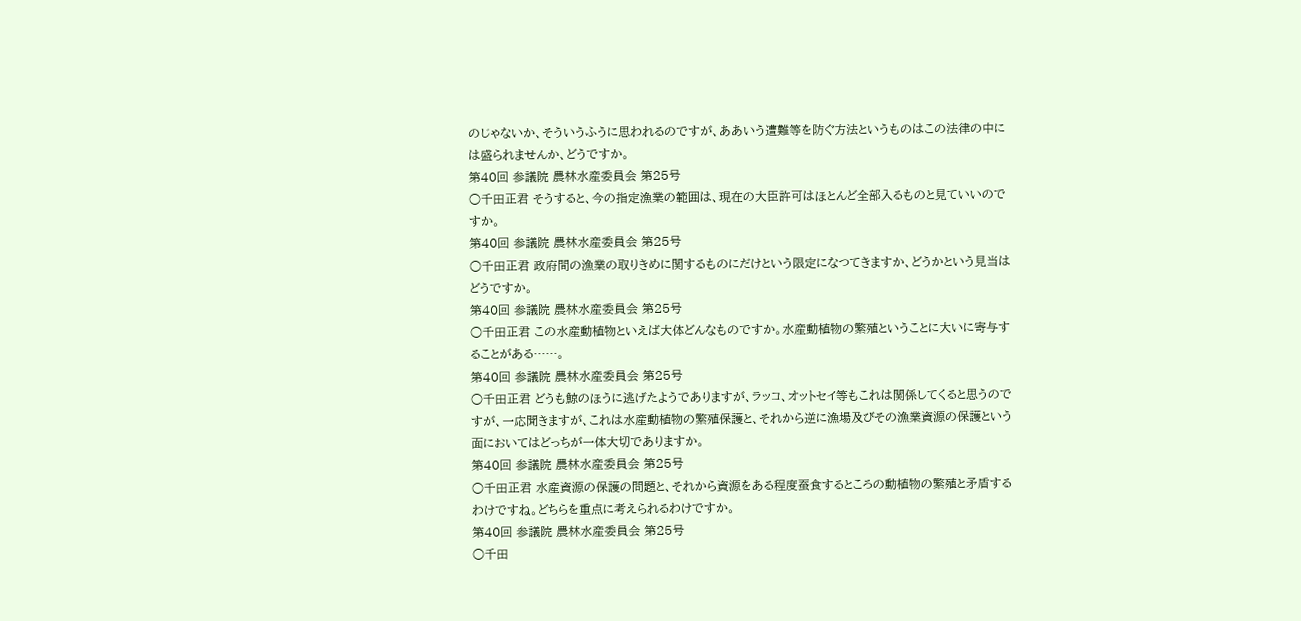のじゃないか、そういうふうに思われるのですが、ああいう遭難等を防ぐ方法というものはこの法律の中には盛られませんか、どうですか。
第40回 参議院 農林水産委員会 第25号
○千田正君 そうすると、今の指定漁業の範囲は、現在の大臣許可はほとんど全部入るものと見ていいのですか。
第40回 参議院 農林水産委員会 第25号
○千田正君 政府間の漁業の取りきめに関するものにだけという限定になつてきますか、どうかという見当はどうですか。
第40回 参議院 農林水産委員会 第25号
○千田正君 この水産動植物といえば大体どんなものですか。水産動植物の繁殖ということに大いに寄与することがある……。
第40回 参議院 農林水産委員会 第25号
○千田正君 どうも鯨のほうに逃げたようでありますが、ラッコ、オットセイ等もこれは関係してくると思うのですが、一応聞きますが、これは水産動植物の繁殖保護と、それから逆に漁場及びその漁業資源の保護という面においてはどっちが一体大切でありますか。
第40回 参議院 農林水産委員会 第25号
○千田正君 水産資源の保護の問題と、それから資源をある程度蚕食するところの動植物の繁殖と矛盾するわけですね。どちらを重点に考えられるわけですか。
第40回 参議院 農林水産委員会 第25号
○千田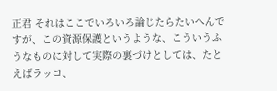正君 それはここでいろいろ論じたらたいへんですが、この資源保護というような、こういうふうなものに対して実際の裏づけとしては、たとえばラッコ、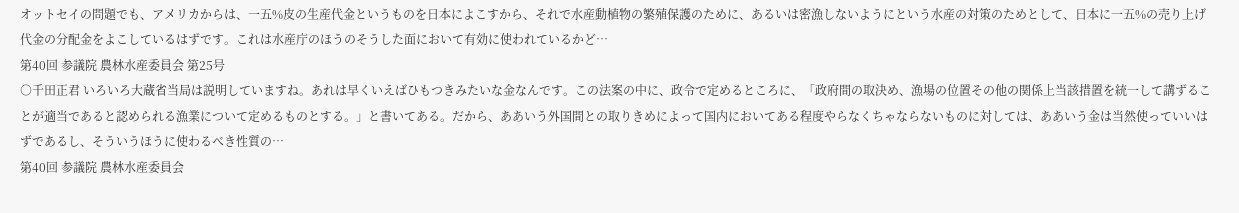オットセイの問題でも、アメリカからは、一五%皮の生産代金というものを日本によこすから、それで水産動植物の繁殖保護のために、あるいは密漁しないようにという水産の対策のためとして、日本に一五%の売り上げ代金の分配金をよこしているはずです。これは水産庁のほうのそうした面において有効に使われているかど…
第40回 参議院 農林水産委員会 第25号
○千田正君 いろいろ大蔵省当局は説明していますね。あれは早くいえばひもつきみたいな金なんです。この法案の中に、政令で定めるところに、「政府間の取決め、漁場の位置その他の関係上当該措置を統一して講ずることが適当であると認められる漁業について定めるものとする。」と書いてある。だから、ああいう外国間との取りきめによって国内においてある程度やらなくちゃならないものに対しては、ああいう金は当然使っていいはずであるし、そういうほうに使わるべき性質の…
第40回 参議院 農林水産委員会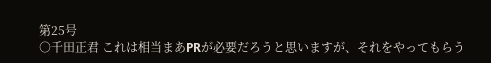第25号
○千田正君 これは相当まあPRが必要だろうと思いますが、それをやってもらう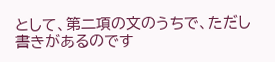として、第二項の文のうちで、ただし書きがあるのです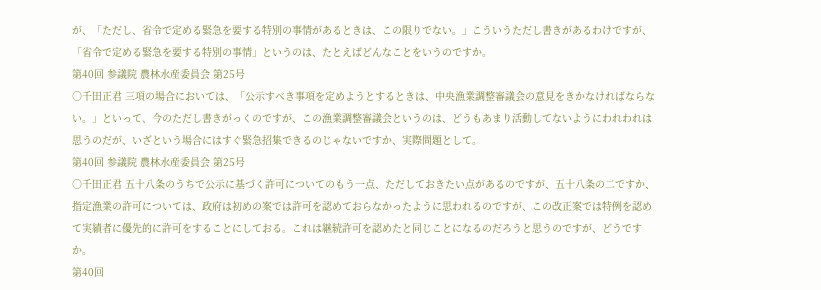が、「ただし、省令で定める緊急を要する特別の事情があるときは、この限りでない。」こういうただし書きがあるわけですが、「省令で定める緊急を要する特別の事情」というのは、たとえばどんなことをいうのですか。
第40回 参議院 農林水産委員会 第25号
○千田正君 三項の場合においては、「公示すべき事項を定めようとするときは、中央漁業調整審議会の意見をきかなければならない。」といって、今のただし書きがっくのですが、この漁業調整審議会というのは、どうもあまり活動してないようにわれわれは思うのだが、いざという場合にはすぐ緊急招集できるのじゃないですか、実際問題として。
第40回 参議院 農林水産委員会 第25号
○千田正君 五十八条のうちで公示に基づく許可についてのもう一点、ただしておきたい点があるのですが、五十八条の二ですか、指定漁業の許可については、政府は初めの案では許可を認めておらなかったように思われるのですが、この改正案では特例を認めて実績者に優先的に許可をすることにしておる。これは継続許可を認めたと同じことになるのだろうと思うのですが、どうですか。
第40回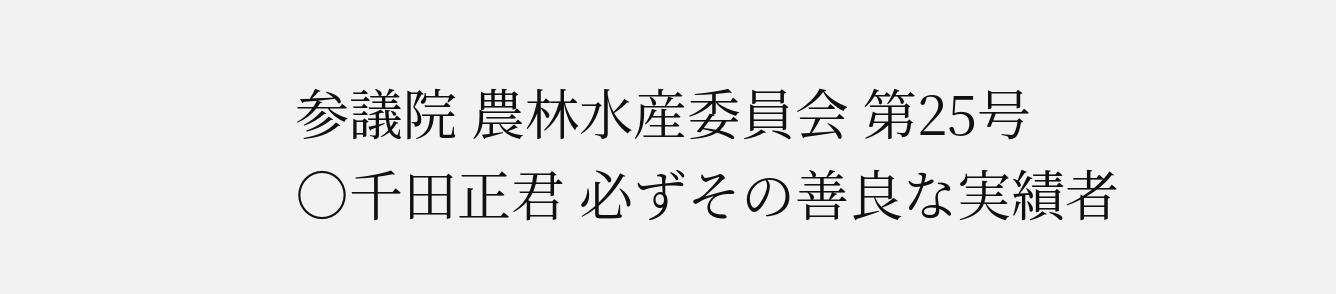参議院 農林水産委員会 第25号
○千田正君 必ずその善良な実績者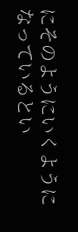にそのようにいくようになっているとい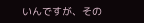いんですが、その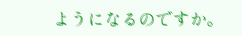ようになるのですか。